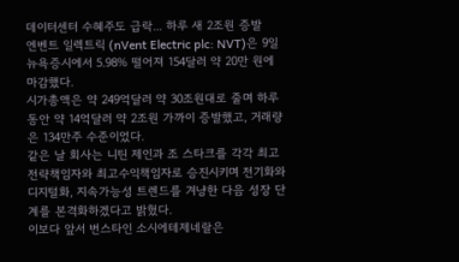데이터센터 수혜주도 급락... 하루 새 2조원 증발
엔벤트 일렉트릭 (nVent Electric plc: NVT)은 9일 뉴욕증시에서 5.98% 떨어져 154달러 약 20만 원에 마감했다.
시가총액은 약 249억달러 약 30조원대로 줄며 하루 동안 약 14억달러 약 2조원 가까이 증발했고, 거래량은 134만주 수준이었다.
같은 날 회사는 니틴 제인과 조 스타크를 각각 최고전략책임자와 최고수익책임자로 승진시키며 전기화와 디지털화, 지속가능성 트렌드를 겨냥한 다음 성장 단계를 본격화하겠다고 밝혔다.
이보다 앞서 번스타인 소시에테제네랄은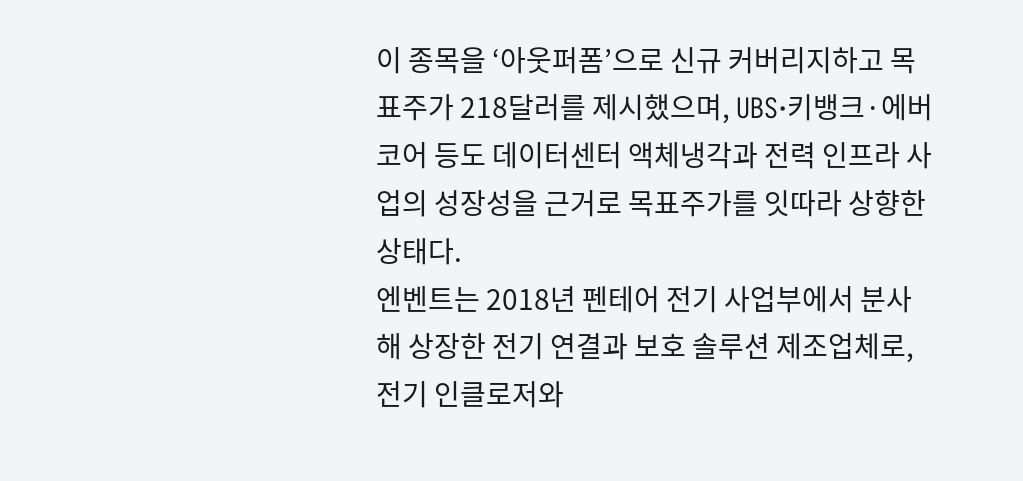이 종목을 ‘아웃퍼폼’으로 신규 커버리지하고 목표주가 218달러를 제시했으며, UBS·키뱅크·에버코어 등도 데이터센터 액체냉각과 전력 인프라 사업의 성장성을 근거로 목표주가를 잇따라 상향한 상태다.
엔벤트는 2018년 펜테어 전기 사업부에서 분사해 상장한 전기 연결과 보호 솔루션 제조업체로, 전기 인클로저와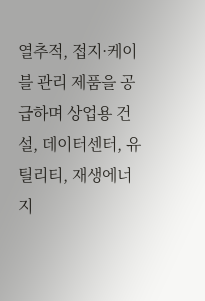열추적, 접지·케이블 관리 제품을 공급하며 상업용 건설, 데이터센터, 유틸리티, 재생에너지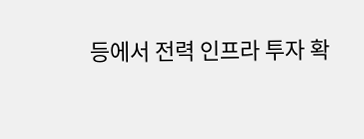등에서 전력 인프라 투자 확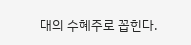대의 수혜주로 꼽힌다.